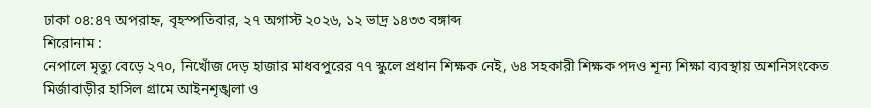ঢাকা ০৪:৪৭ অপরাহ্ন, বৃহস্পতিবার, ২৭ অগাস্ট ২০২৬, ১২ ভাদ্র ১৪৩৩ বঙ্গাব্দ
শিরোনাম :
নেপালে মৃত্যু বেড়ে ২৭০, নিখোঁজ দেড় হাজার মাধবপুরের ৭৭ স্কুলে প্রধান শিক্ষক নেই, ৬৪ সহকারী শিক্ষক পদও শূন্য শিক্ষা ব্যবস্থায় অশনিসংকেত মির্জাবাড়ীর হাসিল গ্রামে আইনশৃঙ্খলা ও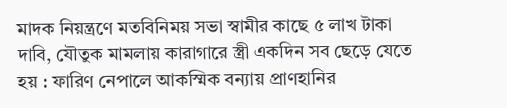মাদক নিয়ন্ত্রণে মতবিনিময় সভা স্বামীর কাছে ৫ লাখ টাকা দাবি, যৌতুক মামলায় কারাগারে স্ত্রী একদিন সব ছেড়ে যেতে হয় : ফারিণ নেপালে আকস্মিক বন্যায় প্রাণহানির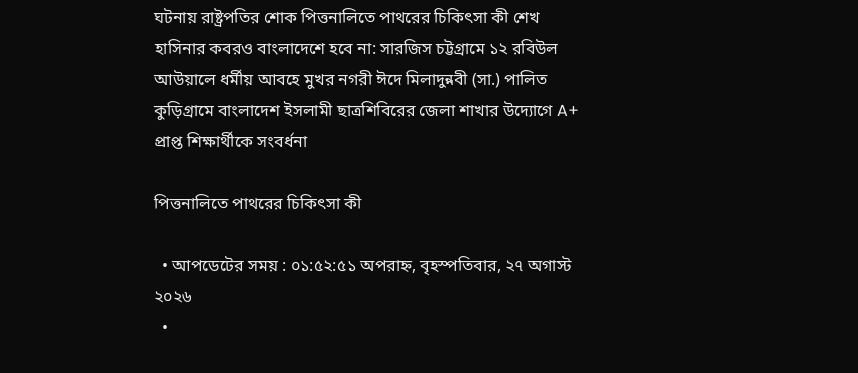ঘটনায় রাষ্ট্রপতির শোক পিত্তনালিতে পাথরের চিকিৎসা কী শেখ হাসিনার কবরও বাংলাদেশে হবে না: সারজিস চট্টগ্রামে ১২ রবিউল আউয়ালে ধর্মীয় আবহে মুখর নগরী ঈদে মিলাদুন্নবী (সা.) পালিত কুড়িগ্রামে বাংলাদেশ ইসলামী ছাত্রশিবিরের জেলা শাখার উদ্যোগে A+ প্রাপ্ত শিক্ষার্থীকে সংবর্ধনা

পিত্তনালিতে পাথরের চিকিৎসা কী

  • আপডেটের সময় : ০১:৫২:৫১ অপরাহ্ন, বৃহস্পতিবার, ২৭ অগাস্ট ২০২৬
  •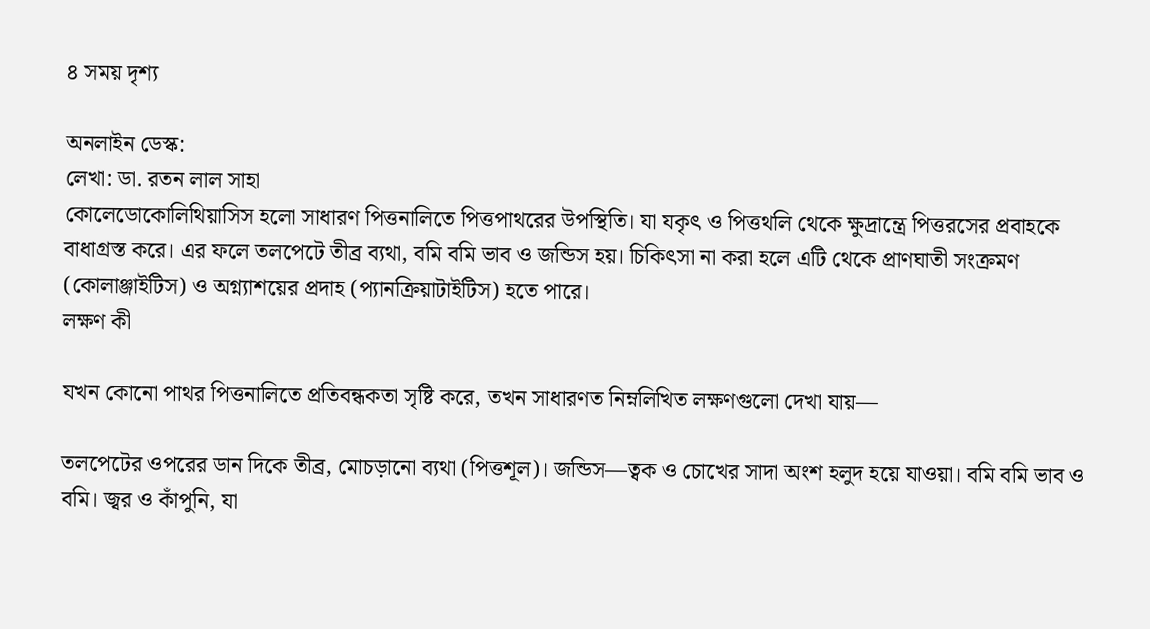৪ সময় দৃশ্য

অনলাইন ডেস্ক:
লেখা: ডা. রতন লাল সাহা
কোলেডোকোলিথিয়াসিস হলো সাধারণ পিত্তনালিতে পিত্তপাথরের উপস্থিতি। যা যকৃৎ ও পিত্তথলি থেকে ক্ষুদ্রান্ত্রে পিত্তরসের প্রবাহকে বাধাগ্রস্ত করে। এর ফলে তলপেটে তীব্র ব্যথা, বমি বমি ভাব ও জন্ডিস হয়। চিকিৎসা না করা হলে এটি থেকে প্রাণঘাতী সংক্রমণ (কোলাঞ্জাইটিস) ও অগ্ন্যাশয়ের প্রদাহ (প্যানক্রিয়াটাইটিস) হতে পারে।
লক্ষণ কী

যখন কোনো পাথর পিত্তনালিতে প্রতিবন্ধকতা সৃষ্টি করে, তখন সাধারণত নিম্নলিখিত লক্ষণগুলো দেখা যায়—

তলপেটের ওপরের ডান দিকে তীব্র, মোচড়ানো ব্যথা (পিত্তশূল)। জন্ডিস—ত্বক ও চোখের সাদা অংশ হলুদ হয়ে যাওয়া। বমি বমি ভাব ও বমি। জ্বর ও কাঁপুনি, যা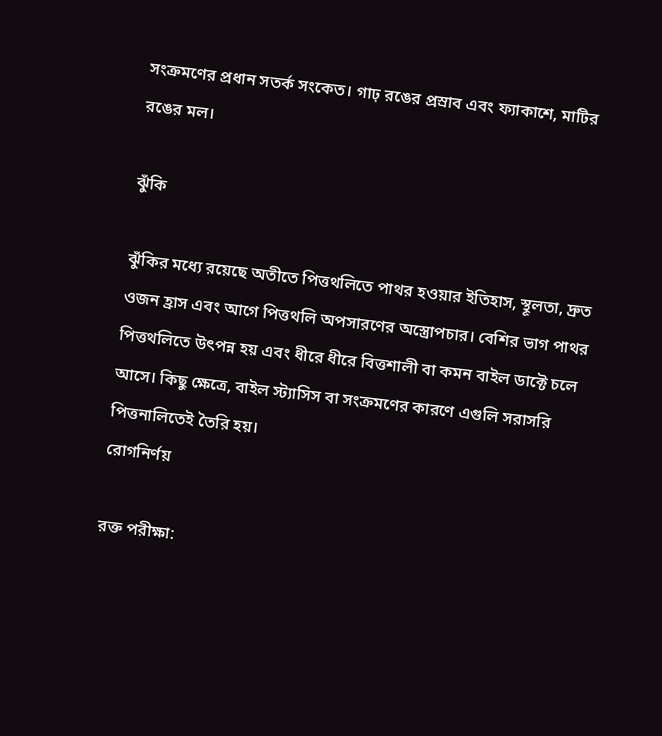সংক্রমণের প্রধান সতর্ক সংকেত। গাঢ় রঙের প্রস্রাব এবং ফ্যাকাশে, মাটির রঙের মল।

ঝুঁকি

ঝুঁকির মধ্যে রয়েছে অতীতে পিত্তথলিতে পাথর হওয়ার ইতিহাস, স্থূলতা, দ্রুত ওজন হ্রাস এবং আগে পিত্তথলি অপসারণের অস্ত্রোপচার। বেশির ভাগ পাথর পিত্তথলিতে উৎপন্ন হয় এবং ধীরে ধীরে বিত্তশালী বা কমন বাইল ডাক্টে চলে আসে। কিছু ক্ষেত্রে, বাইল স্ট্যাসিস বা সংক্রমণের কারণে এগুলি সরাসরি পিত্তনালিতেই তৈরি হয়।
রোগনির্ণয়

রক্ত পরীক্ষা: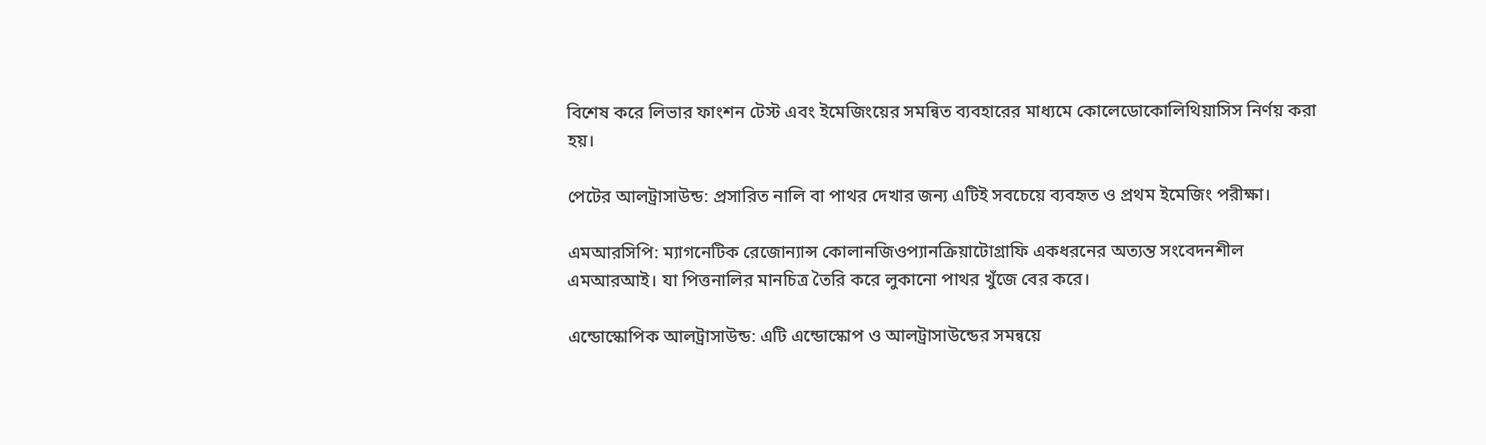বিশেষ করে লিভার ফাংশন টেস্ট এবং ইমেজিংয়ের সমন্বিত ব্যবহারের মাধ্যমে কোলেডোকোলিথিয়াসিস নির্ণয় করা হয়।

পেটের আলট্রাসাউন্ড: প্রসারিত নালি বা পাথর দেখার জন্য এটিই সবচেয়ে ব্যবহৃত ও প্রথম ইমেজিং পরীক্ষা।

এমআরসিপি: ম্যাগনেটিক রেজোন্যান্স কোলানজিওপ্যানক্রিয়াটোগ্রাফি একধরনের অত্যন্ত সংবেদনশীল এমআরআই। যা পিত্তনালির মানচিত্র তৈরি করে লুকানো পাথর খুঁজে বের করে।

এন্ডোস্কোপিক আলট্রাসাউন্ড: এটি এন্ডোস্কোপ ও আলট্রাসাউন্ডের সমন্বয়ে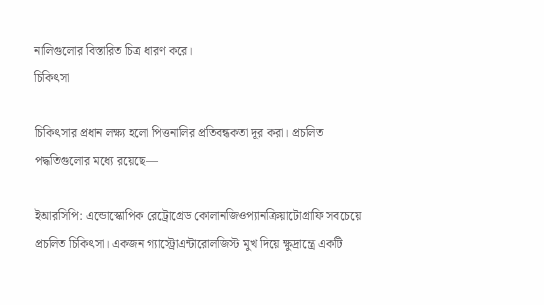নালিগুলোর বিস্তারিত চিত্র ধারণ করে।
চিকিৎসা

চিকিৎসার প্রধান লক্ষ্য হলো পিত্তনালির প্রতিবন্ধকতা দূর করা। প্রচলিত পদ্ধতিগুলোর মধ্যে রয়েছে—

ইআরসিপি: এন্ডোস্কোপিক রেট্রোগ্রেড কোলানজিওপ্যানক্রিয়াটোগ্রাফি সবচেয়ে প্রচলিত চিকিৎসা। একজন গ্যাস্ট্রোএন্টারোলজিস্ট মুখ দিয়ে ক্ষুদ্রান্ত্রে একটি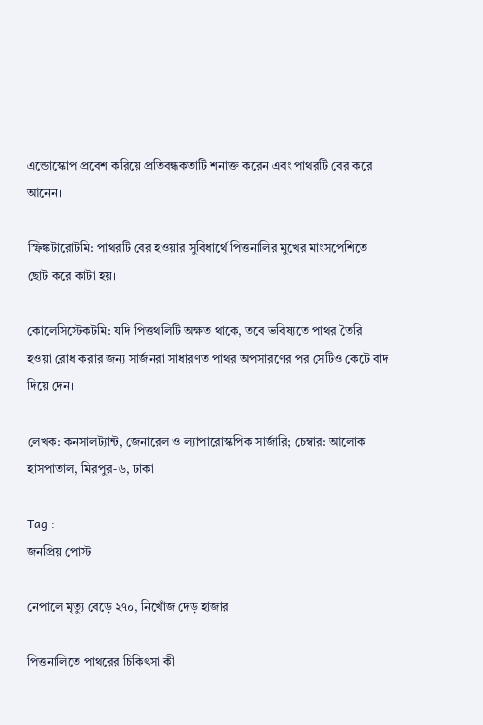এন্ডোস্কোপ প্রবেশ করিয়ে প্রতিবন্ধকতাটি শনাক্ত করেন এবং পাথরটি বের করে আনেন।

স্ফিঙ্কটারোটমি: পাথরটি বের হওয়ার সুবিধার্থে পিত্তনালির মুখের মাংসপেশিতে ছোট করে কাটা হয়।

কোলেসিস্টেকটমি: যদি পিত্তথলিটি অক্ষত থাকে, তবে ভবিষ্যতে পাথর তৈরি হওয়া রোধ করার জন্য সার্জনরা সাধারণত পাথর অপসারণের পর সেটিও কেটে বাদ দিয়ে দেন।

লেখক: কনসালট্যান্ট, জেনারেল ও ল্যাপারোস্কপিক সার্জারি; চেম্বার: আলোক হাসপাতাল, মিরপুর-৬, ঢাকা

Tag :
জনপ্রিয় পোস্ট

নেপালে মৃত্যু বেড়ে ২৭০, নিখোঁজ দেড় হাজার

পিত্তনালিতে পাথরের চিকিৎসা কী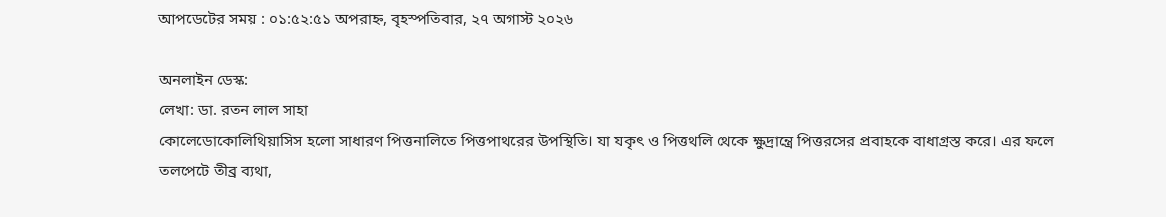আপডেটের সময় : ০১:৫২:৫১ অপরাহ্ন, বৃহস্পতিবার, ২৭ অগাস্ট ২০২৬

অনলাইন ডেস্ক:
লেখা: ডা. রতন লাল সাহা
কোলেডোকোলিথিয়াসিস হলো সাধারণ পিত্তনালিতে পিত্তপাথরের উপস্থিতি। যা যকৃৎ ও পিত্তথলি থেকে ক্ষুদ্রান্ত্রে পিত্তরসের প্রবাহকে বাধাগ্রস্ত করে। এর ফলে তলপেটে তীব্র ব্যথা,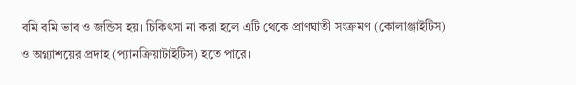বমি বমি ভাব ও জন্ডিস হয়। চিকিৎসা না করা হলে এটি থেকে প্রাণঘাতী সংক্রমণ (কোলাঞ্জাইটিস) ও অগ্ন্যাশয়ের প্রদাহ (প্যানক্রিয়াটাইটিস) হতে পারে।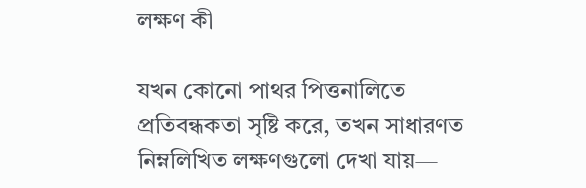লক্ষণ কী

যখন কোনো পাথর পিত্তনালিতে প্রতিবন্ধকতা সৃষ্টি করে, তখন সাধারণত নিম্নলিখিত লক্ষণগুলো দেখা যায়—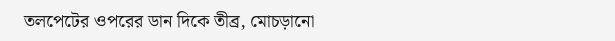তলপেটের ওপরের ডান দিকে তীব্র, মোচড়ানো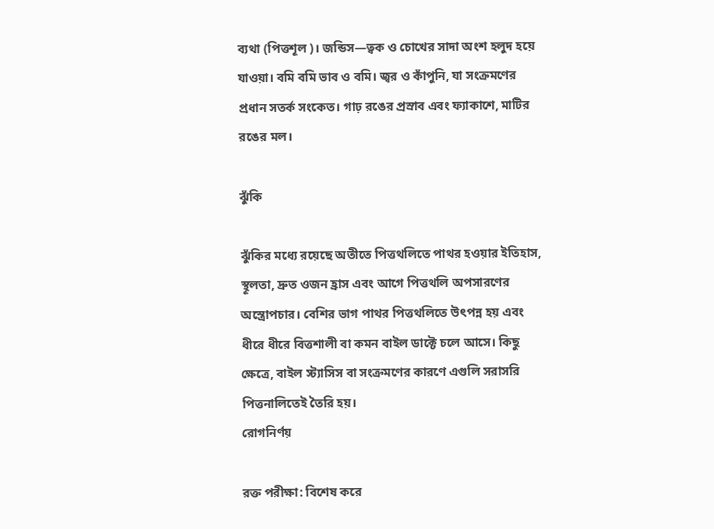ব্যথা (পিত্তশূল)। জন্ডিস—ত্বক ও চোখের সাদা অংশ হলুদ হয়ে যাওয়া। বমি বমি ভাব ও বমি। জ্বর ও কাঁপুনি, যা সংক্রমণের প্রধান সতর্ক সংকেত। গাঢ় রঙের প্রস্রাব এবং ফ্যাকাশে, মাটির রঙের মল।

ঝুঁকি

ঝুঁকির মধ্যে রয়েছে অতীতে পিত্তথলিতে পাথর হওয়ার ইতিহাস, স্থূলতা, দ্রুত ওজন হ্রাস এবং আগে পিত্তথলি অপসারণের অস্ত্রোপচার। বেশির ভাগ পাথর পিত্তথলিতে উৎপন্ন হয় এবং ধীরে ধীরে বিত্তশালী বা কমন বাইল ডাক্টে চলে আসে। কিছু ক্ষেত্রে, বাইল স্ট্যাসিস বা সংক্রমণের কারণে এগুলি সরাসরি পিত্তনালিতেই তৈরি হয়।
রোগনির্ণয়

রক্ত পরীক্ষা: বিশেষ করে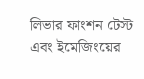লিভার ফাংশন টেস্ট এবং ইমেজিংয়ের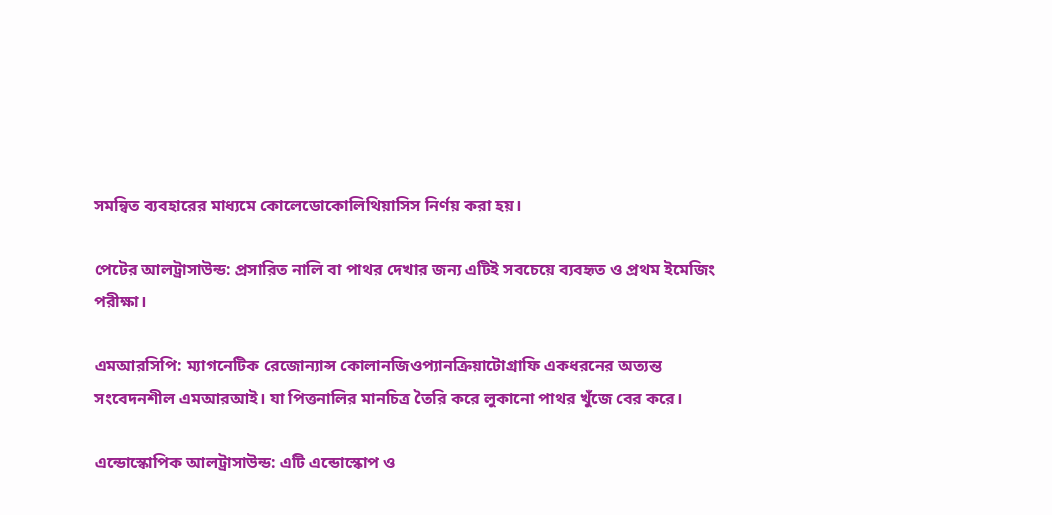সমন্বিত ব্যবহারের মাধ্যমে কোলেডোকোলিথিয়াসিস নির্ণয় করা হয়।

পেটের আলট্রাসাউন্ড: প্রসারিত নালি বা পাথর দেখার জন্য এটিই সবচেয়ে ব্যবহৃত ও প্রথম ইমেজিং পরীক্ষা।

এমআরসিপি: ম্যাগনেটিক রেজোন্যান্স কোলানজিওপ্যানক্রিয়াটোগ্রাফি একধরনের অত্যন্ত সংবেদনশীল এমআরআই। যা পিত্তনালির মানচিত্র তৈরি করে লুকানো পাথর খুঁজে বের করে।

এন্ডোস্কোপিক আলট্রাসাউন্ড: এটি এন্ডোস্কোপ ও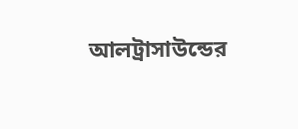আলট্রাসাউন্ডের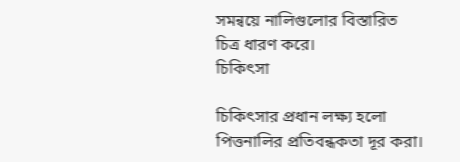সমন্বয়ে নালিগুলোর বিস্তারিত চিত্র ধারণ করে।
চিকিৎসা

চিকিৎসার প্রধান লক্ষ্য হলো পিত্তনালির প্রতিবন্ধকতা দূর করা।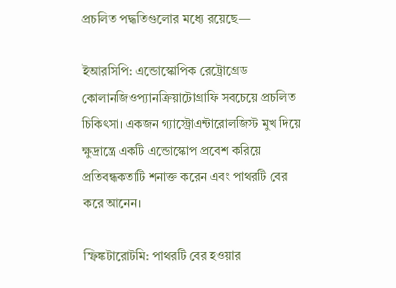প্রচলিত পদ্ধতিগুলোর মধ্যে রয়েছে—

ইআরসিপি: এন্ডোস্কোপিক রেট্রোগ্রেড কোলানজিওপ্যানক্রিয়াটোগ্রাফি সবচেয়ে প্রচলিত চিকিৎসা। একজন গ্যাস্ট্রোএন্টারোলজিস্ট মুখ দিয়ে ক্ষুদ্রান্ত্রে একটি এন্ডোস্কোপ প্রবেশ করিয়ে প্রতিবন্ধকতাটি শনাক্ত করেন এবং পাথরটি বের করে আনেন।

স্ফিঙ্কটারোটমি: পাথরটি বের হওয়ার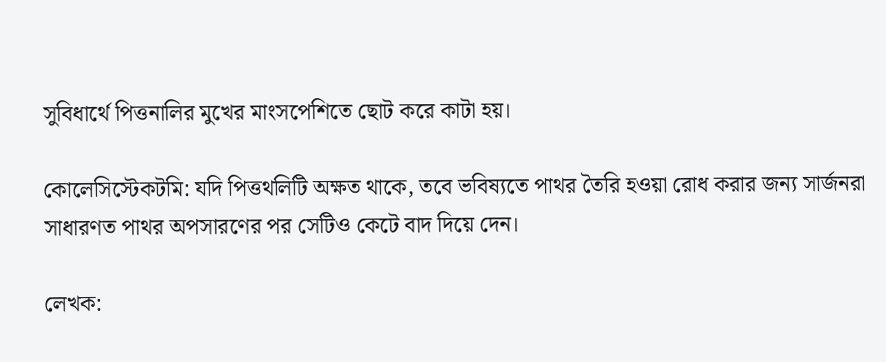সুবিধার্থে পিত্তনালির মুখের মাংসপেশিতে ছোট করে কাটা হয়।

কোলেসিস্টেকটমি: যদি পিত্তথলিটি অক্ষত থাকে, তবে ভবিষ্যতে পাথর তৈরি হওয়া রোধ করার জন্য সার্জনরা সাধারণত পাথর অপসারণের পর সেটিও কেটে বাদ দিয়ে দেন।

লেখক: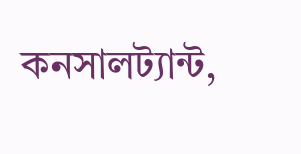কনসালট্যান্ট,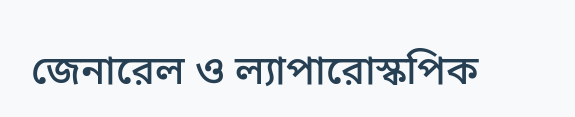জেনারেল ও ল্যাপারোস্কপিক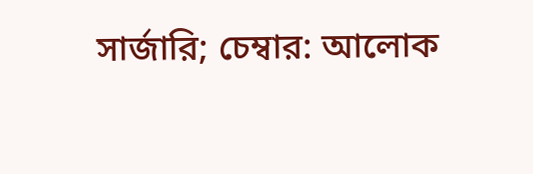সার্জারি; চেম্বার: আলোক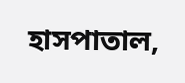হাসপাতাল,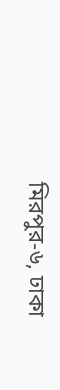মিরপুর-৬, ঢাকা